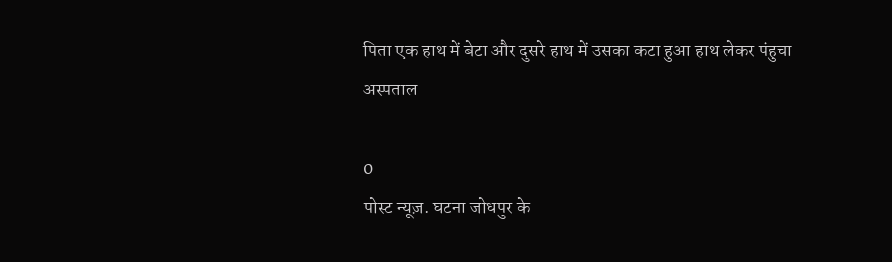पिता एक हाथ में बेटा और दुसरे हाथ में उसका कटा हुआ हाथ लेकर पंहुचा अस्पताल

0
पोस्ट न्यूज़. घटना जोधपुर के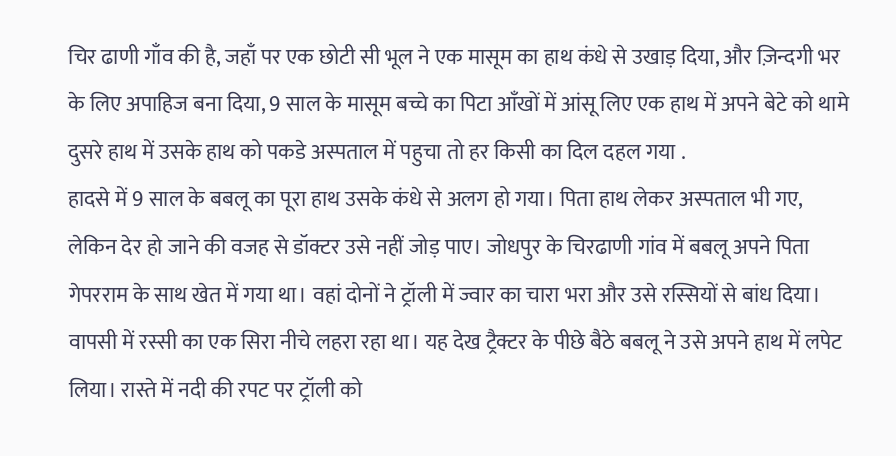चिर ढाणी गाँव की है, जहाँ पर एक छोटी सी भूल ने एक मासूम का हाथ कंधे से उखाड़ दिया, और ज़िन्दगी भर के लिए अपाहिज बना दिया, 9 साल के मासूम बच्चे का पिटा आँखों में आंसू लिए एक हाथ में अपने बेटे को थामे दुसरे हाथ में उसके हाथ को पकडे अस्पताल में पहुचा तो हर किसी का दिल दहल गया .
हादसे में 9 साल के बबलू का पूरा हाथ उसके कंधे से अलग हो गया। पिता हाथ लेकर अस्पताल भी गए, लेकिन देर हो जाने की वजह से डॉक्टर उसे नहीं जोड़ पाए। जोधपुर के चिरढाणी गांव में बबलू अपने पिता गेपरराम के साथ खेत में गया था। वहां दोनों ने ट्रॉली में ज्वार का चारा भरा और उसे रस्सियों से बांध दिया। वापसी में रस्सी का एक सिरा नीचे लहरा रहा था। यह देख ट्रैक्टर के पीछे बैठे बबलू ने उसे अपने हाथ में लपेट लिया। रास्ते में नदी की रपट पर ट्रॉली को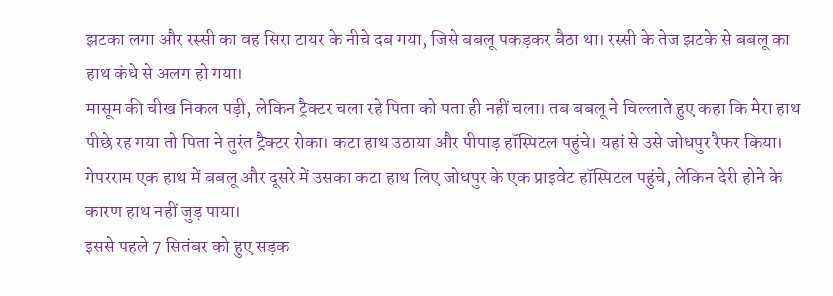झटका लगा और रस्सी का वह सिरा टायर के नीचे दब गया, जिसे बबलू पकड़कर बैठा था। रस्सी के तेज झटके से बबलू का हाथ कंधे से अलग हो गया।
मासूम की चीख निकल पड़ी, लेकिन ट्रैक्टर चला रहे पिता को पता ही नहीं चला। तब बबलू ने चिल्लाते हुए कहा कि मेरा हाथ पीछे रह गया तो पिता ने तुरंत ट्रैक्टर रोका। कटा हाथ उठाया और पीपाड़ हॉस्पिटल पहुंचे। यहां से उसे जोधपुर रैफर किया। गेपरराम एक हाथ में बबलू और दूसरे में उसका कटा हाथ लिए जोधपुर के एक प्राइवेट हॉस्पिटल पहुंचे, लेकिन देरी होने के कारण हाथ नहीं जुड़ पाया।
इससे पहले 7 सितंबर को हुए सड़क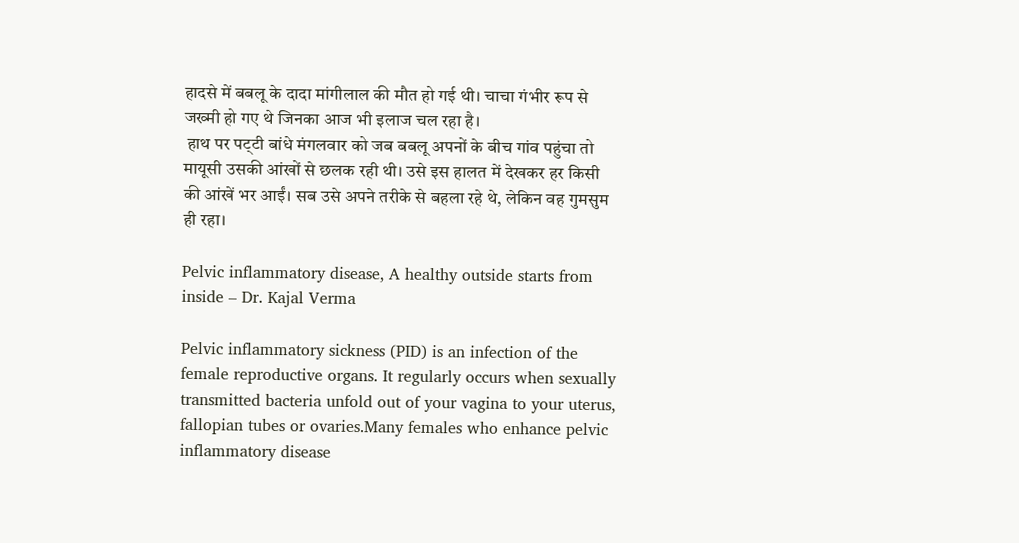हादसे में बबलू के दादा मांगीलाल की मौत हो गई थी। चाचा गंभीर रूप से जख्मी हो गए थे जिनका आज भी इलाज चल रहा है।
 हाथ पर पट्‌टी बांधे मंगलवार को जब बबलू अपनों के बीच गांव पहुंचा तो मायूसी उसकी आंखों से छलक रही थी। उसे इस हालत में देखकर हर किसी की आंखें भर आईं। सब उसे अपने तरीके से बहला रहे थे, लेकिन वह गुमसुम ही रहा।

Pelvic inflammatory disease, A healthy outside starts from inside – Dr. Kajal Verma

Pelvic inflammatory sickness (PID) is an infection of the female reproductive organs. It regularly occurs when sexually transmitted bacteria unfold out of your vagina to your uterus, fallopian tubes or ovaries.Many females who enhance pelvic inflammatory disease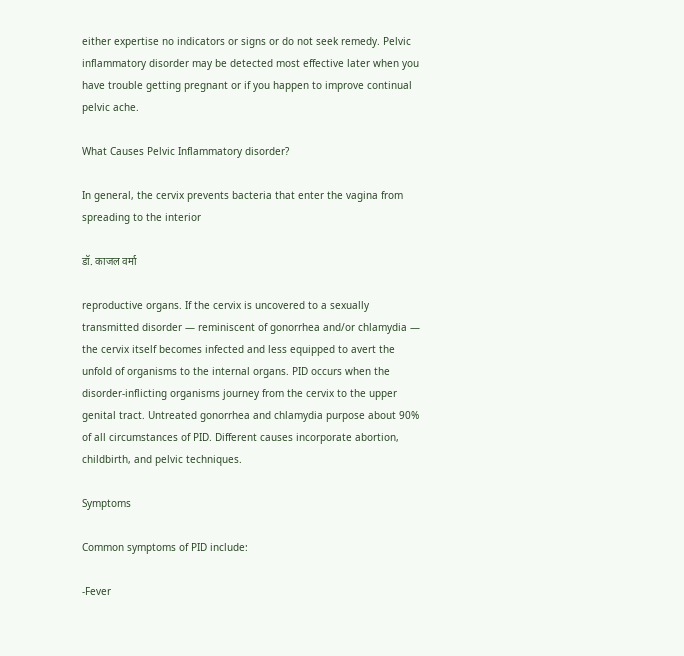either expertise no indicators or signs or do not seek remedy. Pelvic inflammatory disorder may be detected most effective later when you have trouble getting pregnant or if you happen to improve continual pelvic ache.

What Causes Pelvic Inflammatory disorder?

In general, the cervix prevents bacteria that enter the vagina from spreading to the interior

डॉ. काजल वर्मा

reproductive organs. If the cervix is uncovered to a sexually transmitted disorder — reminiscent of gonorrhea and/or chlamydia — the cervix itself becomes infected and less equipped to avert the unfold of organisms to the internal organs. PID occurs when the disorder-inflicting organisms journey from the cervix to the upper genital tract. Untreated gonorrhea and chlamydia purpose about 90% of all circumstances of PID. Different causes incorporate abortion, childbirth, and pelvic techniques.

Symptoms

Common symptoms of PID include:

-Fever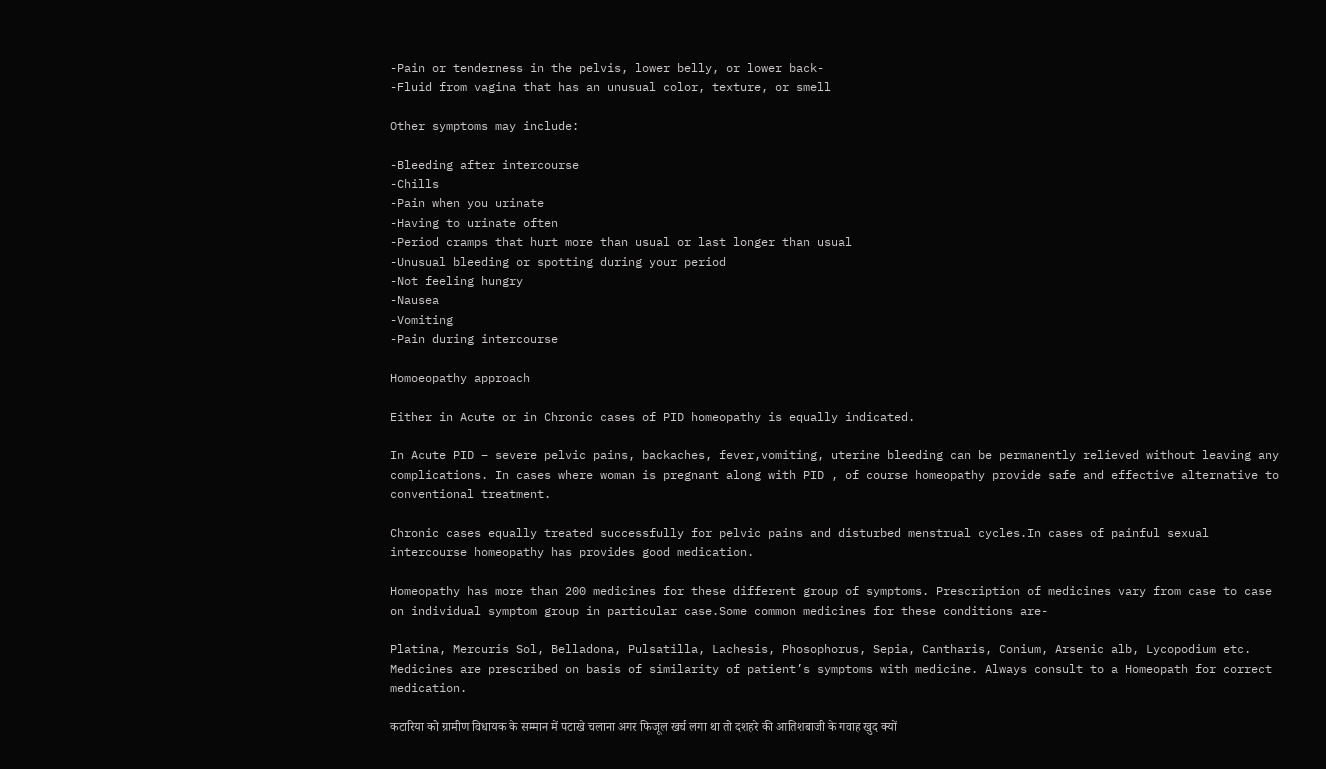-Pain or tenderness in the pelvis, lower belly, or lower back-
-Fluid from vagina that has an unusual color, texture, or smell

Other symptoms may include:

-Bleeding after intercourse
-Chills
-Pain when you urinate
-Having to urinate often
-Period cramps that hurt more than usual or last longer than usual
-Unusual bleeding or spotting during your period
-Not feeling hungry
-Nausea
-Vomiting
-Pain during intercourse

Homoeopathy approach

Either in Acute or in Chronic cases of PID homeopathy is equally indicated.

In Acute PID – severe pelvic pains, backaches, fever,vomiting, uterine bleeding can be permanently relieved without leaving any complications. In cases where woman is pregnant along with PID , of course homeopathy provide safe and effective alternative to conventional treatment.

Chronic cases equally treated successfully for pelvic pains and disturbed menstrual cycles.In cases of painful sexual intercourse homeopathy has provides good medication.

Homeopathy has more than 200 medicines for these different group of symptoms. Prescription of medicines vary from case to case on individual symptom group in particular case.Some common medicines for these conditions are-

Platina, Mercuris Sol, Belladona, Pulsatilla, Lachesis, Phosophorus, Sepia, Cantharis, Conium, Arsenic alb, Lycopodium etc. Medicines are prescribed on basis of similarity of patient’s symptoms with medicine. Always consult to a Homeopath for correct medication.

कटारिया को ग्रामीण विधायक के सम्मान में पटाखे चलाना अगर फिजूल खर्च लगा था तो दशहरे की आतिशबाजी के गवाह खुद क्यों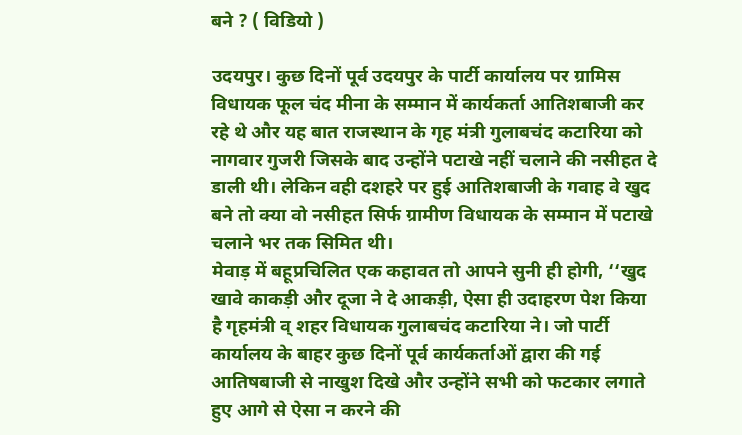बने ? ( विडियो )

उदयपुर। कुछ दिनों पूर्व उदयपुर के पार्टी कार्यालय पर ग्रामिस विधायक फूल चंद मीना के सम्मान में कार्यकर्ता आतिशबाजी कर रहे थे और यह बात राजस्थान के गृह मंत्री गुलाबचंद कटारिया को नागवार गुजरी जिसके बाद उन्होंने पटाखे नहीं चलाने की नसीहत दे डाली थी। लेकिन वही दशहरे पर हुई आतिशबाजी के गवाह वे खुद बने तो क्या वो नसीहत सिर्फ ग्रामीण विधायक के सम्मान में पटाखे चलाने भर तक सिमित थी।
मेवाड़ में बहूप्रचिलित एक कहावत तो आपने सुनी ही होगी, ‘‘खुद खावे काकड़ी और दूजा ने दे आकड़ी, ऐसा ही उदाहरण पेश किया है गृहमंत्री व् शहर विधायक गुलाबचंद कटारिया ने। जो पार्टी कार्यालय के बाहर कुछ दिनों पूर्व कार्यकर्ताओं द्वारा की गई आतिषबाजी से नाखुश दिखे और उन्होंने सभी को फटकार लगाते हुए आगे से ऐसा न करने की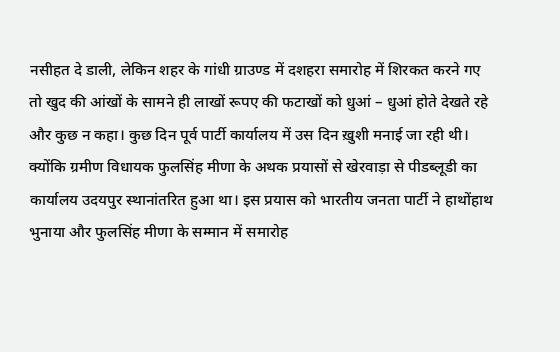नसीहत दे डाली, लेकिन शहर के गांधी ग्राउण्ड में दशहरा समारोह में शिरकत करने गए तो खुद की आंखों के सामने ही लाखों रूपए की फटाखों को धुआं – धुआं होते देखते रहे और कुछ न कहा। कुछ दिन पूर्व पार्टी कार्यालय में उस दिन ख़ुशी मनाई जा रही थी। क्योंकि ग्रमीण विधायक फुलसिंह मीणा के अथक प्रयासों से खेरवाड़ा से पीडब्लूडी का कार्यालय उदयपुर स्थानांतरित हुआ था। इस प्रयास को भारतीय जनता पार्टी ने हाथोंहाथ भुनाया और फुलसिंह मीणा के सम्मान में समारोह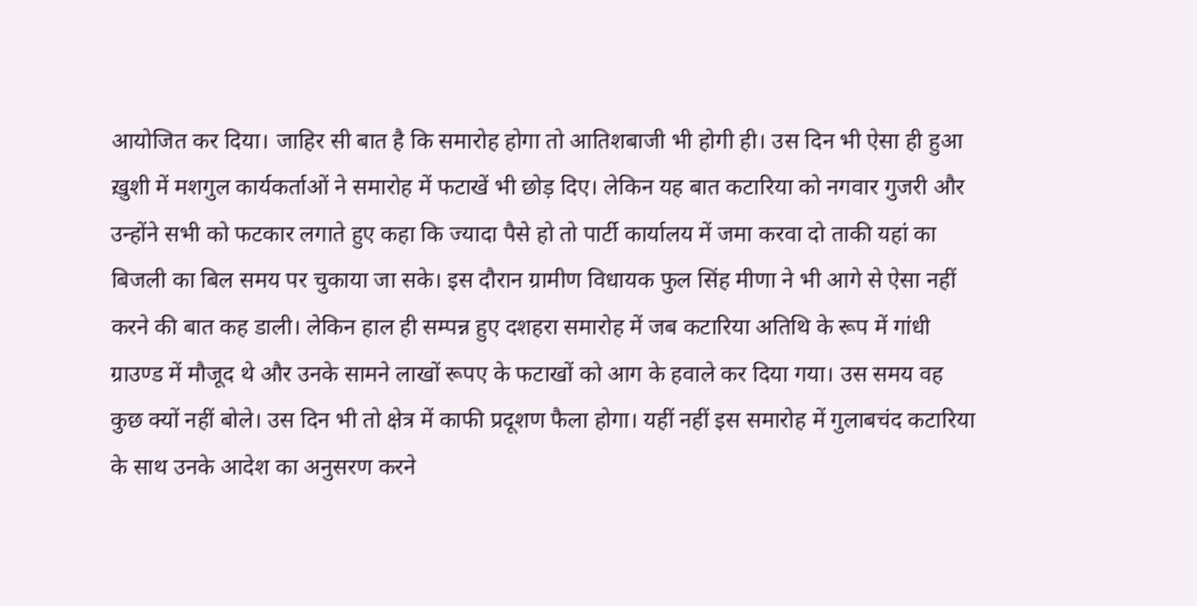आयोजित कर दिया। जाहिर सी बात है कि समारोह होगा तो आतिशबाजी भी होगी ही। उस दिन भी ऐसा ही हुआ ख़ुशी में मशगुल कार्यकर्ताओं ने समारोह में फटाखें भी छोड़ दिए। लेकिन यह बात कटारिया को नगवार गुजरी और उन्होंने सभी को फटकार लगाते हुए कहा कि ज्यादा पैसे हो तो पार्टी कार्यालय में जमा करवा दो ताकी यहां का बिजली का बिल समय पर चुकाया जा सके। इस दौरान ग्रामीण विधायक फुल सिंह मीणा ने भी आगे से ऐसा नहीं करने की बात कह डाली। लेकिन हाल ही सम्पन्न हुए दशहरा समारोह में जब कटारिया अतिथि के रूप में गांधी ग्राउण्ड में मौजूद थे और उनके सामने लाखों रूपए के फटाखों को आग के हवाले कर दिया गया। उस समय वह कुछ क्यों नहीं बोले। उस दिन भी तो क्षेत्र में काफी प्रदूशण फैला होगा। यहीं नहीं इस समारोह में गुलाबचंद कटारिया के साथ उनके आदेश का अनुसरण करने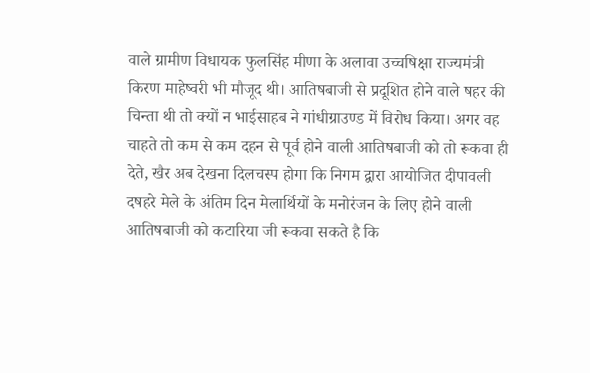वाले ग्रामीण विधायक फुलसिंह मीणा के अलावा उच्चषिक्षा राज्यमंत्री किरण माहेष्वरी भी मौजूद थी। आतिषबाजी से प्रदूशित होने वाले षहर की चिन्ता थी तो क्यों न भाईसाहब ने गांधीग्राउण्ड में विरोध किया। अगर वह चाहते तो कम से कम दहन से पूर्व होने वाली आतिषबाजी को तो रूकवा ही देते, खैर अब देखना दिलचस्प होगा कि निगम द्वारा आयोजित दीपावली दषहरे मेले के अंतिम दिन मेलार्थियों के मनोरंजन के लिए होने वाली आतिषबाजी को कटारिया जी रूकवा सकते है कि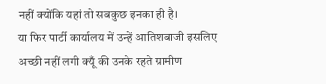नहीं क्योंकि यहां तो सबकुछ इनका ही है।
या फिर पार्टी कार्यालय में उन्हें आतिशबाजी इसलिए अच्छी नहीं लगी क्यूँ की उनके रहते ग्रामीण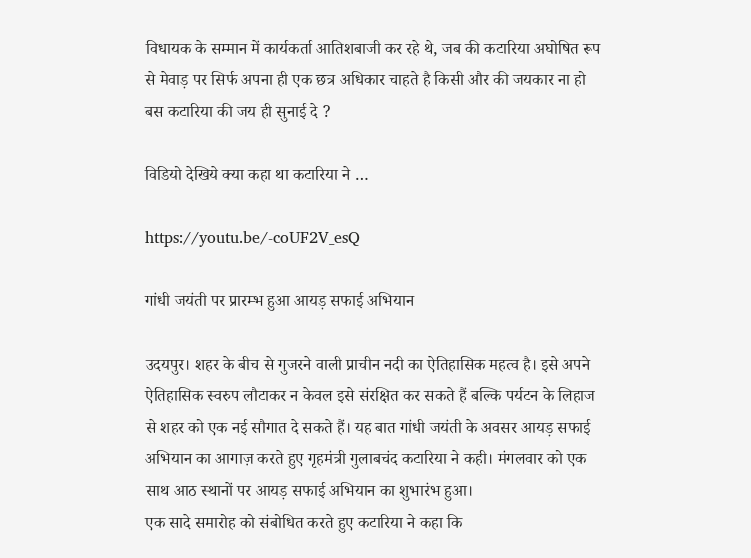विधायक के सम्मान में कार्यकर्ता आतिशबाजी कर रहे थे, जब की कटारिया अघोषित रूप से मेवाड़ पर सिर्फ अपना ही एक छत्र अधिकार चाहते है किसी और की जयकार ना हो बस कटारिया की जय ही सुनाई दे ?

विडियो देखिये क्या कहा था कटारिया ने …

https://youtu.be/-coUF2V_esQ

गांधी जयंती पर प्रारम्भ हुआ आयड़ सफाई अभियान

उदयपुर। शहर के बीच से गुजरने वाली प्राचीन नदी का ऐतिहासिक महत्व है। इसे अपने ऐतिहासिक स्वरुप लौटाकर न केवल इसे संरक्षित कर सकते हैं बल्कि पर्यटन के लिहाज से शहर को एक नई सौगात दे सकते हैं। यह बात गांधी जयंती के अवसर आयड़ सफाई अभियान का आगाज़ करते हुए गृहमंत्री गुलाबचंद कटारिया ने कही। मंगलवार को एक साथ आठ स्थानों पर आयड़ सफाई अभियान का शुभारंभ हुआ।
एक सादे समारोह को संबोधित करते हुए कटारिया ने कहा कि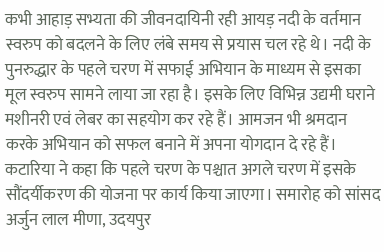कभी आहाड़ सभ्यता की जीवनदायिनी रही आयड़ नदी के वर्तमान स्वरुप को बदलने के लिए लंबे समय से प्रयास चल रहे थे। नदी के पुनरुद्धार के पहले चरण में सफाई अभियान के माध्यम से इसका मूल स्वरुप सामने लाया जा रहा है। इसके लिए विभिन्न उद्यमी घराने मशीनरी एवं लेबर का सहयोग कर रहे हैं। आमजन भी श्रमदान करके अभियान को सफल बनाने में अपना योगदान दे रहे हैं। कटारिया ने कहा कि पहले चरण के पश्चात अगले चरण में इसके सौंदर्यीकरण की योजना पर कार्य किया जाएगा। समारोह को सांसद अर्जुन लाल मीणा, उदयपुर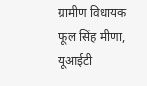ग्रामीण विधायक फूल सिंह मीणा, यूआईटी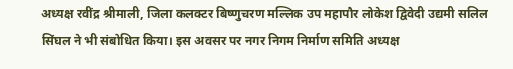अध्यक्ष रवींद्र श्रीमाली, जिला कलक्टर बिष्णुचरण मल्लिक उप महापौर लोकेश द्विवेदी उद्यमी सलिल सिंघल ने भी संबोधित किया। इस अवसर पर नगर निगम निर्माण समिति अध्यक्ष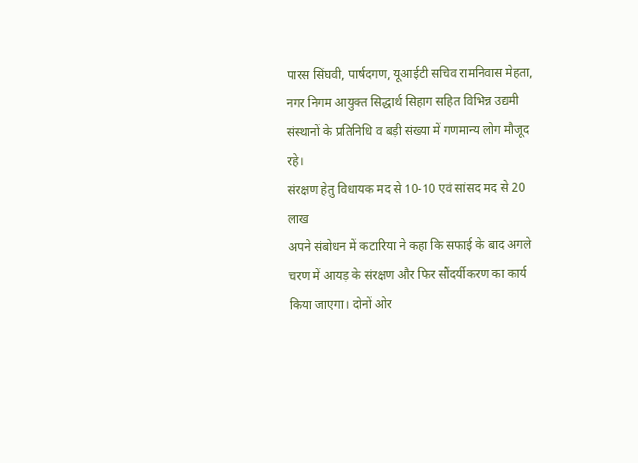पारस सिंघवी, पार्षदगण, यूआईटी सचिव रामनिवास मेहता, नगर निगम आयुक्त सिद्धार्थ सिहाग सहित विभिन्न उद्यमी संस्थानों के प्रतिनिधि व बड़ी संख्या में गणमान्य लोग मौजूद रहे।
संरक्षण हेतु विधायक मद से 10-10 एवं सांसद मद से 20 लाख
अपने संबोधन में कटारिया ने कहा कि सफाई के बाद अगले चरण में आयड़ के संरक्षण और फिर सौंदर्यीकरण का कार्य किया जाएगा। दोनों ओर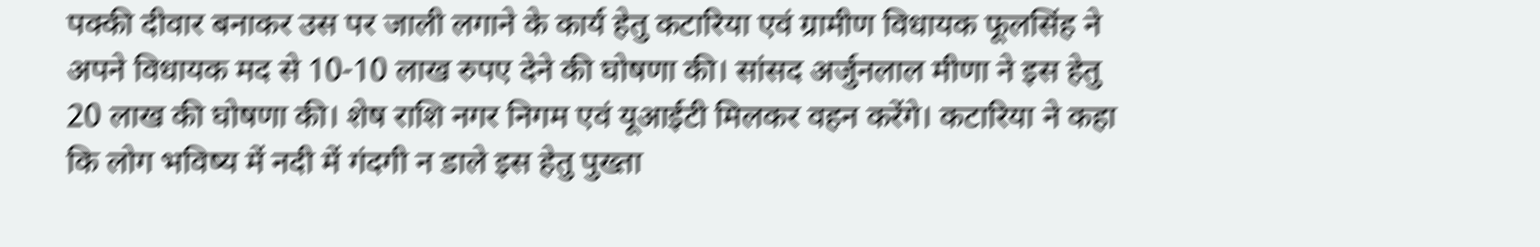पक्की दीवार बनाकर उस पर जाली लगाने के कार्य हेतु कटारिया एवं ग्रामीण विधायक फूलसिंह ने अपने विधायक मद से 10-10 लाख रुपए देने की घोषणा की। सांसद अर्जुनलाल मीणा ने इस हेतु 20 लाख की घोषणा की। शेष राशि नगर निगम एवं यूआईटी मिलकर वहन करेंगे। कटारिया ने कहा कि लोग भविष्य में नदी में गंदगी न डाले इस हेतु पुख्ता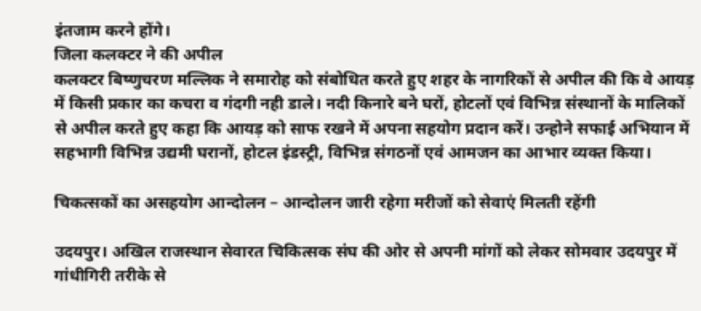इंतजाम करने होंगे।
जिला कलक्टर ने की अपील
कलक्टर बिष्णुचरण मल्लिक ने समारोह को संबोधित करते हुए शहर के नागरिकों से अपील की कि वे आयड़ में किसी प्रकार का कचरा व गंदगी नही डाले। नदी किनारे बने घरों, होटलों एवं विभिन्न संस्थानों के मालिकों से अपील करते हुए कहा कि आयड़ को साफ रखने में अपना सहयोग प्रदान करें। उन्होने सफाई अभियान में सहभागी विभिन्न उद्यमी घरानों, होटल इंडस्ट्री, विभिन्न संगठनों एवं आमजन का आभार व्यक्त किया।

चिकत्सकों का असहयोग आन्दोलन – आन्दोलन जारी रहेगा मरीजों को सेवाएं मिलती रहेंगी

उदयपुर। अखिल राजस्थान सेवारत चिकित्सक संघ की ओर से अपनी मांगों को लेकर सोमवार उदयपुर में गांधीगिरी तरीके से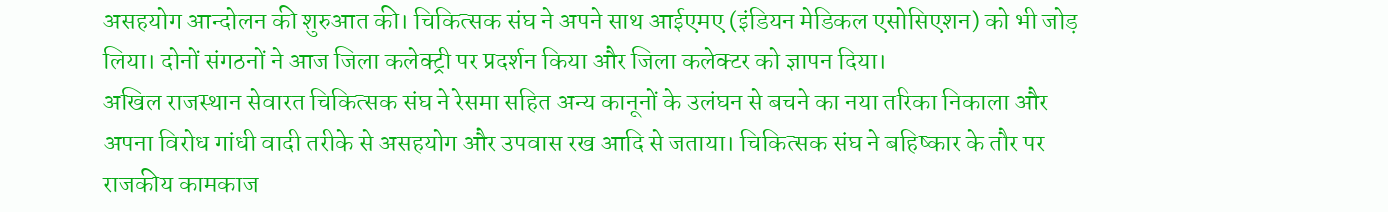असहयोग आन्दोलन की शुरुआत की। चिकित्सक संघ ने अपने साथ आईएमए (इंडियन मेडिकल एसोसिएशन) को भी जोड़ लिया। दोनों संगठनों ने आज जिला कलेक्ट्री पर प्रदर्शन किया और जिला कलेक्टर को ज्ञापन दिया।
अखिल राजस्थान सेवारत चिकित्सक संघ ने रेसमा सहित अन्य कानूनों के उलंघन से बचने का नया तरिका निकाला और अपना विरोध गांधी वादी तरीके से असहयोग और उपवास रख आदि से जताया। चिकित्सक संघ ने बहिष्कार के तौर पर राजकीय कामकाज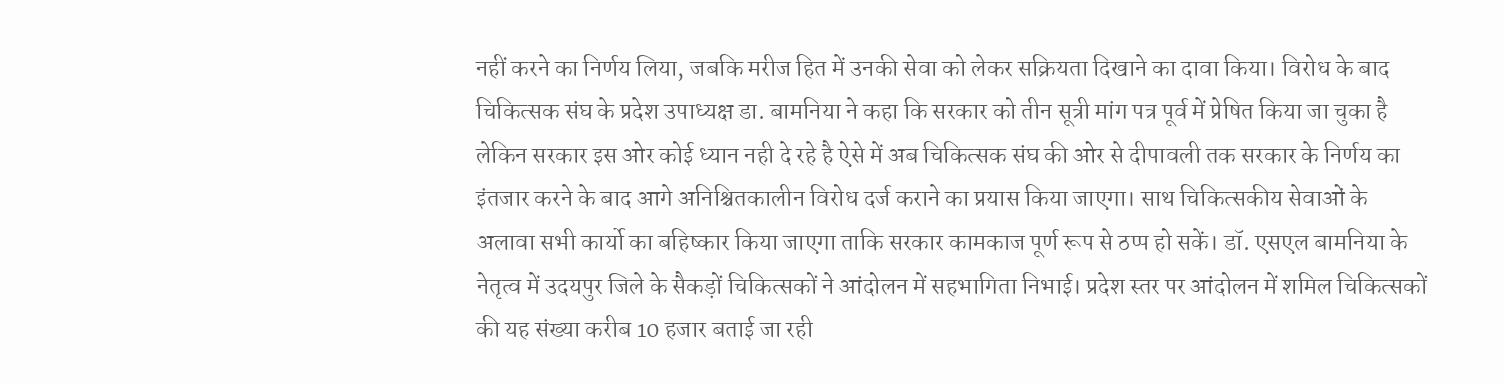नहीं करने का निर्णय लिया, जबकि मरीज हित में उनकी सेवा को लेकर सक्रियता दिखाने का दावा किया। विरोध के बाद चिकित्सक संघ के प्रदेश उपाध्यक्ष डा. बामनिया ने कहा कि सरकार को तीन सूत्री मांग पत्र पूर्व में प्रेषित किया जा चुका है लेकिन सरकार इस ओर कोई ध्यान नही दे रहे है ऐसे में अब चिकित्सक संघ की ओर से दीपावली तक सरकार के निर्णय का इंतजार करने के बाद आगे अनिश्चितकालीन विरोध दर्ज कराने का प्रयास किया जाएगा। साथ चिकित्सकीय सेवाओं के अलावा सभी कार्यो का बहिष्कार किया जाएगा ताकि सरकार कामकाज पूर्ण रूप से ठप्प हो सकें। डॉ. एसएल बामनिया के नेतृत्व में उदयपुर जिले के सैकड़ों चिकित्सकों ने आंदोलन में सहभागिता निभाई। प्रदेश स्तर पर आंदोलन में शमिल चिकित्सकों की यह संख्या करीब 10 हजार बताई जा रही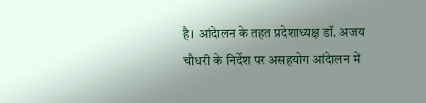है। आंदेालन के तहत प्रदेशाध्यक्ष डॉ. अजय चौधरी के निर्देश पर असहयोग आंदेालन में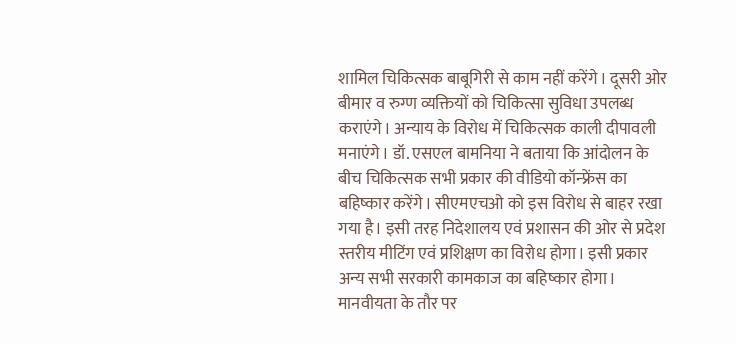शामिल चिकित्सक बाबूगिरी से काम नहीं करेंगे। दूसरी ओर बीमार व रुग्ण व्यक्तियों को चिकित्सा सुविधा उपलब्ध कराएंगे। अन्याय के विरोध में चिकित्सक काली दीपावली मनाएंगे। डॉ. एसएल बामनिया ने बताया कि आंदोलन के बीच चिकित्सक सभी प्रकार की वीडियो कॉन्फ्रेंस का बहिष्कार करेंगे। सीएमएचओ को इस विरोध से बाहर रखा गया है। इसी तरह निदेशालय एवं प्रशासन की ओर से प्रदेश स्तरीय मीटिंग एवं प्रशिक्षण का विरोध होगा। इसी प्रकार अन्य सभी सरकारी कामकाज का बहिष्कार होगा। मानवीयता के तौर पर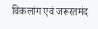विकलांग एवं जरूरतमंद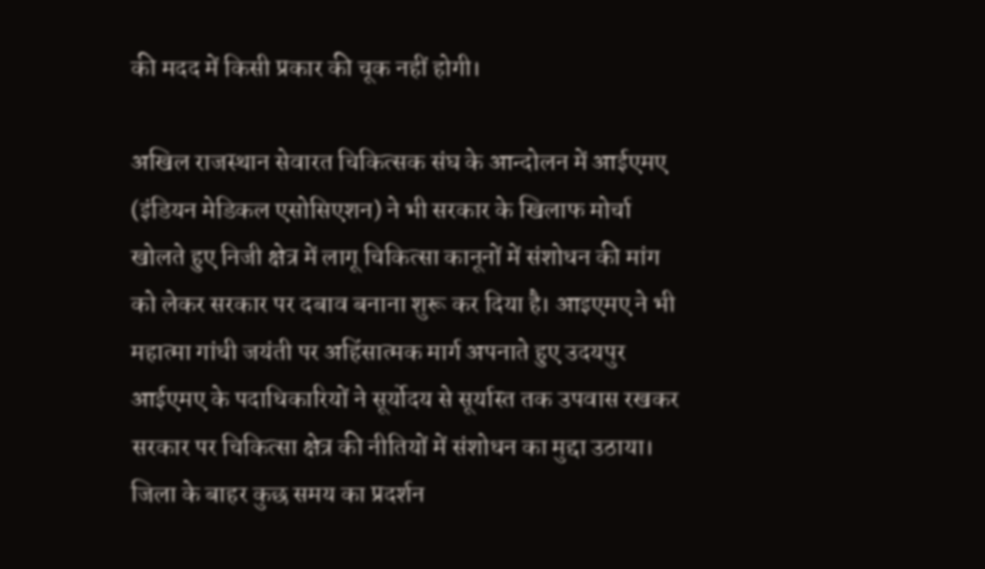की मदद में किसी प्रकार की चूक नहीं होगी।

अखिल राजस्थान सेवारत चिकित्सक संघ के आन्दोलन में आईएमए (इंडियन मेडिकल एसोसिएशन) ने भी सरकार के खिलाफ मोर्चा खोलते हुए निजी क्षेत्र में लागू चिकित्सा कानूनों में संशोधन की मांग को लेकर सरकार पर दबाव बनाना शुरू कर दिया है। आइएमए ने भी महात्मा गांधी जयंती पर अहिंसात्मक मार्ग अपनाते हुए उदयपुर आईएमए के पदाधिकारियों ने सूर्योदय से सूर्यास्त तक उपवास रखकर सरकार पर चिकित्सा क्षेत्र की नीतियों में संशोधन का मुद्दा उठाया। जिला के बाहर कुछ समय का प्रदर्शन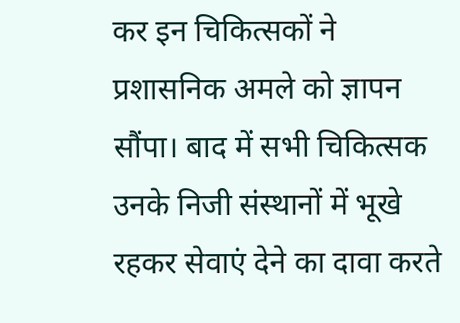कर इन चिकित्सकों ने प्रशासनिक अमले को ज्ञापन सौंपा। बाद में सभी चिकित्सक उनके निजी संस्थानों में भूखे रहकर सेवाएं देने का दावा करते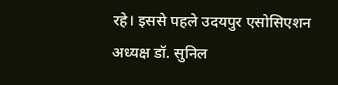रहे। इससे पहले उदयपुर एसोसिएशन अध्यक्ष डॉ. सुनिल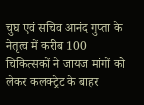चुघ एवं सचिव आनंद गुप्ता के नेतृत्व में करीब 100 चिकित्सकों ने जायज मांगों को लेकर कलक्ट्रेट के बाहर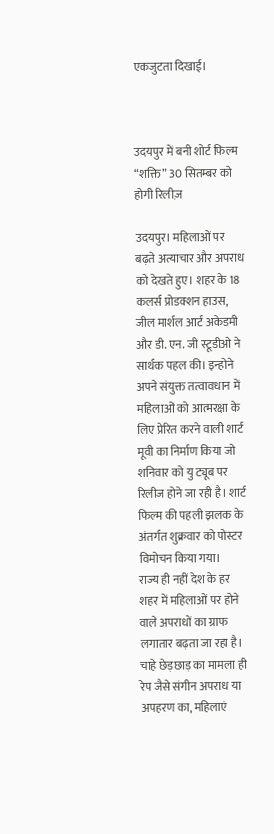एकजुटता दिखाई।



उदयपुर में बनी शोर्ट फिल्म “शक्ति” 30 सितम्बर को होगी रिलीज़

उदयपुर। महिलाओं पर बढ़ते अत्याचार और अपराध को देखते हुए। शहर के 18 कलर्स प्रोडक्शन हाउस, जील मार्शल आर्ट अकेडमी और डी. एन. जी स्टूडीओ ने सार्थक पहल की। इन्होने अपने संयुक्त तत्वावधान में महिलाओं को आत्मरक्षा के लिए प्रेरित करने वाली शार्ट मूवी का निर्माण किया जो शनिवार को यु ट्यूब पर रिलीज होने जा रही है। शार्ट फिल्म की पहली झलक के अंतर्गत शुक्रवार को पोस्टर विमोचन किया गया।
राज्य ही नहीं देश के हर शहर में महिलाओं पर होने वाले अपराधों का ग्राफ लगातार बढ़ता जा रहा है। चाहे छेड़छाड़ का मामला ही रेप जैसे संगीन अपराध या अपहरण का, महिलाएं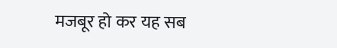मजबूर हो कर यह सब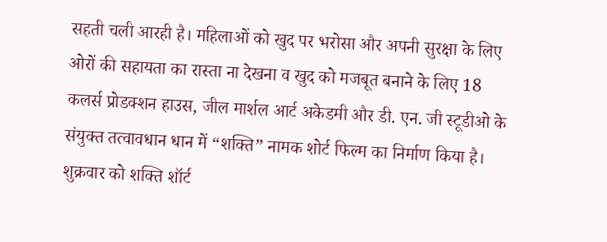सहती चली आरही है। महिलाओं को खुद पर भरोसा और अपनी सुरक्षा के लिए ओरों की सहायता का रास्ता ना देखना व खुद को मजबूत बनाने के लिए 18 कलर्स प्रोडक्शन हाउस, जील मार्शल आर्ट अकेडमी और डी. एन. जी स्टूडीओ के संयुक्त तत्वावधान धान में “शक्ति” नामक शोर्ट फिल्म का निर्माण किया है। शुक्रवार को शक्ति शॉर्ट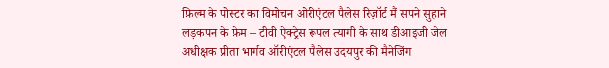फ़िल्म के पोस्टर का विमोचन ओरीएंटल पैलेस रिज़ॉर्ट मैं सपने सुहाने लड़कपन के फ़ेम – टीवी ऐक्ट्रेस रूपल त्यागी के साथ डीआइजी जेल अधीक्षक प्रीता भार्गव ऑरीएंटल पैलेस उदयपुर की मैनेजिंग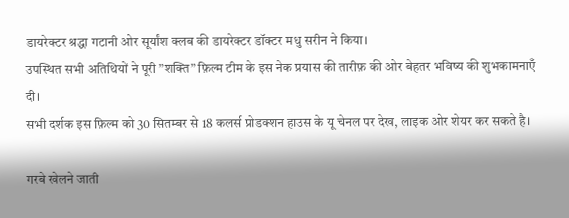डायरेक्टर श्रद्धा गटानी ओर सूर्यांश क्लब की डायरेक्टर डॉक्टर मधु सरीन ने किया।
उपस्थित सभी अतिथियों ने पूरी ”शक्ति” फ़िल्म टीम के इस नेक प्रयास की तारीफ़ की ओर बेहतर भविष्य की शुभकामनाएँ दी।
सभी दर्शक इस फ़िल्म को 30 सितम्बर से 18 कलर्स प्रोडक्शन हाउस के यू चेनल पर देख, लाइक ओर शेयर कर सकते है।

गरबे खेलने जाती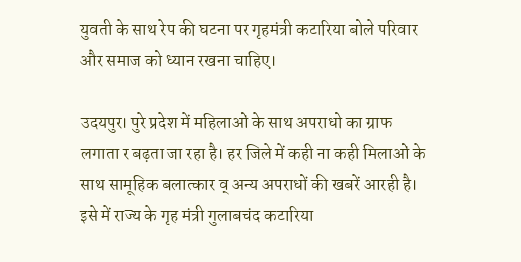युवती के साथ रेप की घटना पर गृहमंत्री कटारिया बोले परिवार और समाज को ध्यान रखना चाहिए।

उदयपुर। पुरे प्रदेश में महिलाओं के साथ अपराधो का ग्राफ लगाता र बढ़ता जा रहा है। हर जिले में कही ना कही मिलाओं के साथ सामूहिक बलात्कार व् अन्य अपराधों की खबरें आरही है। इसे में राज्य के गृह मंत्री गुलाबचंद कटारिया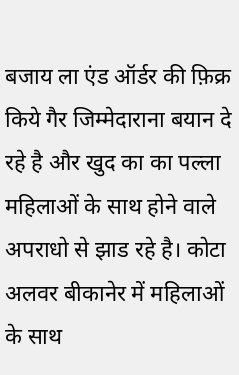बजाय ला एंड ऑर्डर की फ़िक्र किये गैर जिम्मेदाराना बयान दे रहे है और खुद का का पल्ला महिलाओं के साथ होने वाले अपराधो से झाड रहे है। कोटा अलवर बीकानेर में महिलाओं के साथ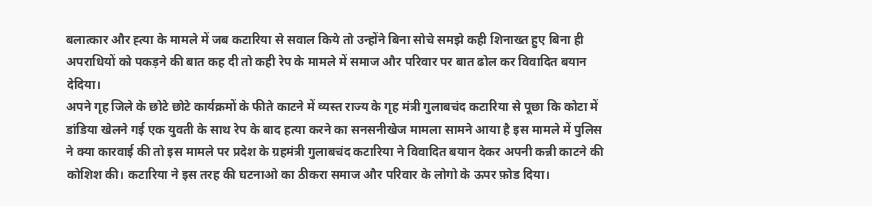बलात्कार और ह्त्या के मामले में जब कटारिया से सवाल किये तो उन्होंने बिना सोचे समझे कही शिनाख्त हुए बिना ही अपराधियों को पकड़ने की बात कह दी तो कही रेप के मामले में समाज और परिवार पर बात ढोल कर विवादित बयान देदिया।
अपने गृह जिले के छोटे छोटे कार्यक्रमों के फीते काटने में व्यस्त राज्य के गृह मंत्री गुलाबचंद कटारिया से पूछा कि कोटा में डांडिया खेलने गई एक युवती के साथ रेप के बाद हत्या करने का सनसनीखेज मामला सामने आया है इस मामले में पुलिस ने क्या कारवाई की तो इस मामले पर प्रदेश के ग्रहमंत्री गुलाबचंद कटारिया ने विवादित बयान देकर अपनी कन्नी काटने की कोशिश की। कटारिया ने इस तरह की घटनाओ का ठीकरा समाज और परिवार के लोगो के ऊपर फ़ोड दिया।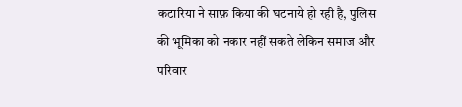कटारिया ने साफ़ किया की घटनाये हो रही है, पुलिस की भूमिका को नकार नहीं सकते लेकिन समाज और परिवार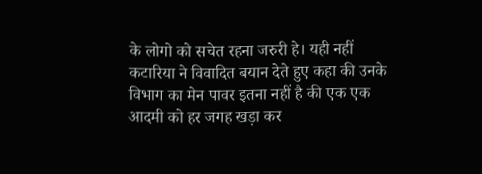के लोगो को सचेत रहना जरुरी हे। यही नहीं कटारिया ने विवादित बयान देते हुए कहा की उनके विभाग का मेन पावर इतना नहीं है की एक एक आदमी को हर जगह खड़ा कर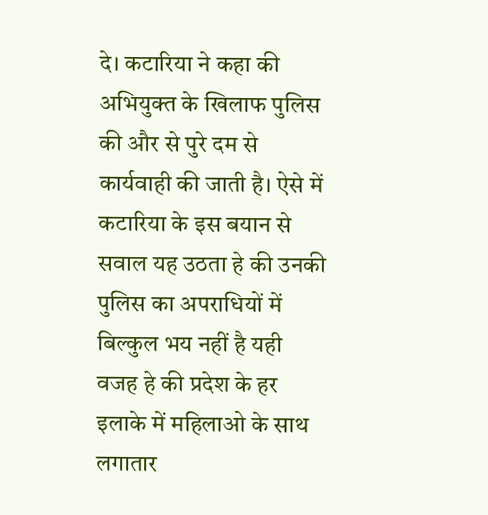दे। कटारिया ने कहा की अभियुक्त के खिलाफ पुलिस की और से पुरे दम से कार्यवाही की जाती है। ऐसे में कटारिया के इस बयान से सवाल यह उठता हे की उनकी पुलिस का अपराधियों में बिल्कुल भय नहीं है यही वजह हे की प्रदेश के हर इलाके में महिलाओ के साथ लगातार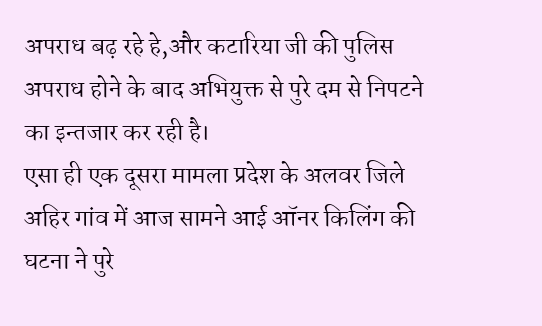अपराध बढ़ रहे हे,और कटारिया जी की पुलिस अपराध होने के बाद अभियुक्त से पुरे दम से निपटने का इन्तजार कर रही है।
एसा ही एक दूसरा मामला प्रदेश के अलवर जिले अहिर गांव में आज सामने आई ऑनर किलिंग की घटना ने पुरे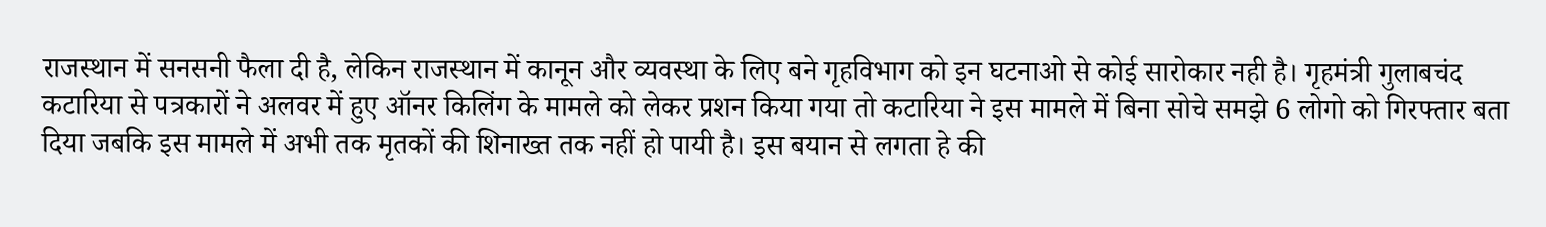राजस्थान में सनसनी फैला दी है, लेकिन राजस्थान में कानून और व्यवस्था के लिए बने गृहविभाग को इन घटनाओ से कोई सारोकार नही है। गृहमंत्री गुलाबचंद कटारिया से पत्रकारों ने अलवर में हुए ऑनर किलिंग के मामले को लेकर प्रशन किया गया तो कटारिया ने इस मामले में बिना सोचे समझे 6 लोगो को गिरफ्तार बता दिया जबकि इस मामले में अभी तक मृतकों की शिनाख्त तक नहीं हो पायी है। इस बयान से लगता हे की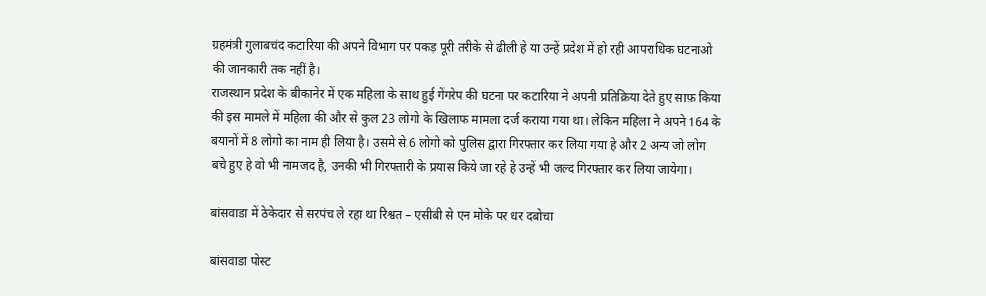ग्रहमंत्री गुलाबचंद कटारिया की अपने विभाग पर पकड़ पूरी तरीके से ढीली हे या उन्हें प्रदेश में हो रही आपराधिक घटनाओ की जानकारी तक नहीं है।
राजस्थान प्रदेश के बीकानेर में एक महिला के साथ हुई गेंगरेप की घटना पर कटारिया ने अपनी प्रतिक्रिया देते हुए साफ़ किया की इस मामले में महिला की और से कुल 23 लोगो के खिलाफ मामला दर्ज कराया गया था। लेकिन महिला ने अपने 164 के बयानों में 8 लोगो का नाम ही लिया है। उसमे से 6 लोगो को पुलिस द्वारा गिरफ्तार कर लिया गया हे और 2 अन्य जो लोग बचे हुए हे वो भी नामजद है, उनकी भी गिरफ्तारी के प्रयास किये जा रहे हे उन्हें भी जल्द गिरफ्तार कर लिया जायेगा।

बांसवाडा में ठेकेदार से सरपंच ले रहा था रिश्वत – एसीबी से एन मोके पर धर दबोचा

बांसवाडा पोस्ट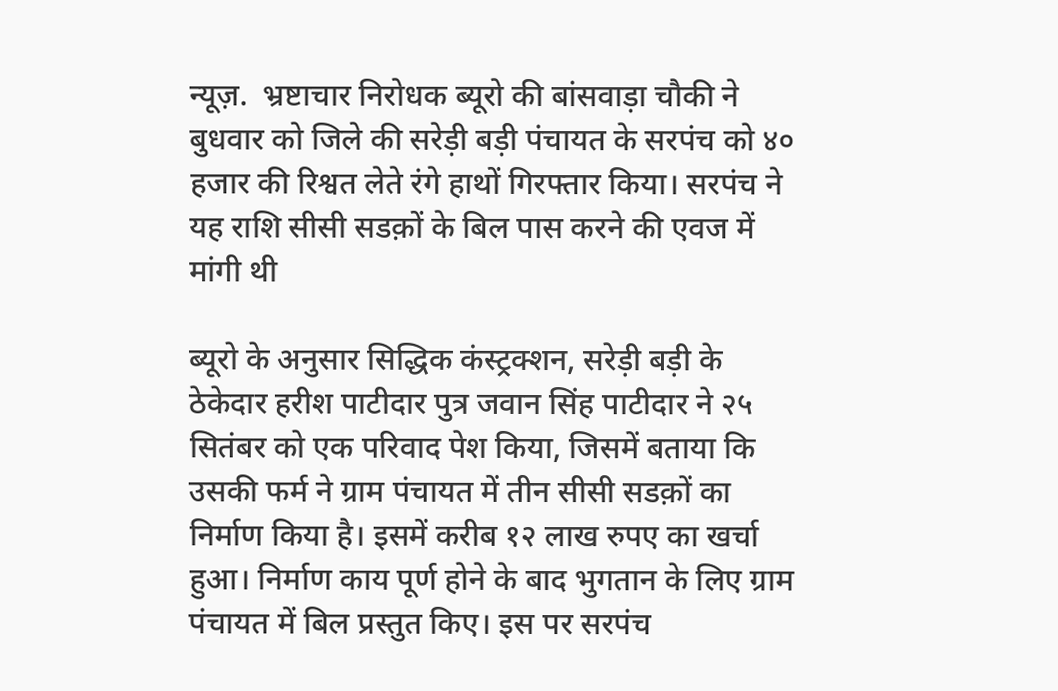न्यूज़.  भ्रष्टाचार निरोधक ब्यूरो की बांसवाड़ा चौकी ने बुधवार को जिले की सरेड़ी बड़ी पंचायत के सरपंच को ४० हजार की रिश्वत लेते रंगे हाथों गिरफ्तार किया। सरपंच ने यह राशि सीसी सडक़ों के बिल पास करने की एवज में मांगी थी

ब्यूरो के अनुसार सिद्धिक कंस्ट्रक्शन, सरेड़ी बड़ी के ठेकेदार हरीश पाटीदार पुत्र जवान सिंह पाटीदार ने २५ सितंबर को एक परिवाद पेश किया, जिसमें बताया कि उसकी फर्म ने ग्राम पंचायत में तीन सीसी सडक़ों का निर्माण किया है। इसमें करीब १२ लाख रुपए का खर्चा हुआ। निर्माण काय पूर्ण होने के बाद भुगतान के लिए ग्राम पंचायत में बिल प्रस्तुत किए। इस पर सरपंच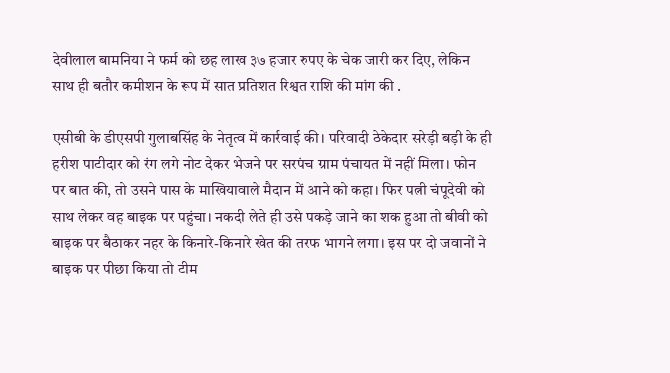देवीलाल बामनिया ने फर्म को छह लाख ३७ हजार रुपए के चेक जारी कर दिए, लेकिन साथ ही बतौर कमीशन के रूप में सात प्रतिशत रिश्वत राशि की मांग की .

एसीबी के डीएसपी गुलाबसिंह के नेतृत्व में कार्रवाई की। परिवादी ठेकेदार सरेड़ी बड़ी के ही हरीश पाटीदार को रंग लगे नोट देकर भेजने पर सरपंच ग्राम पंचायत में नहीं मिला। फोन पर बात की, तो उसने पास के माखियावाले मैदान में आने को कहा। फिर पत्नी चंपूदेवी को साथ लेकर वह बाइक पर पहुंचा। नकदी लेते ही उसे पकड़े जाने का शक हुआ तो बीवी को बाइक पर बैठाकर नहर के किनारे-किनारे खेत की तरफ भागने लगा। इस पर दो जवानों ने बाइक पर पीछा किया तो टीम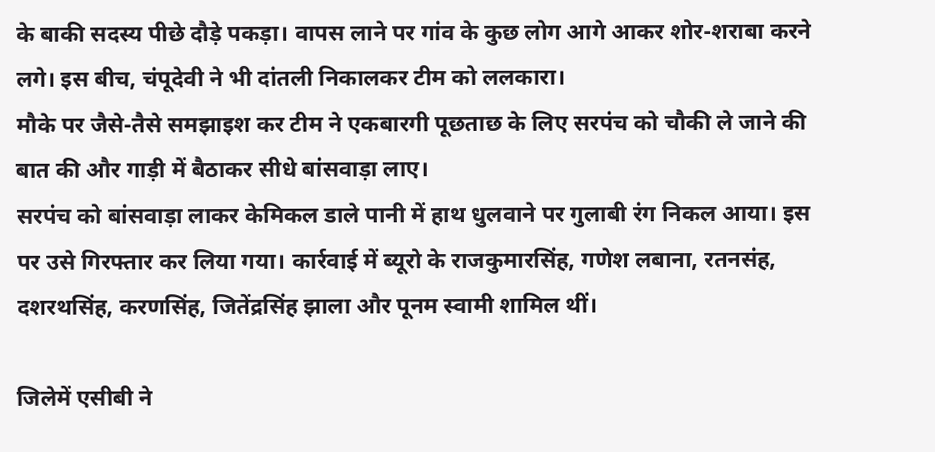के बाकी सदस्य पीछे दौड़े पकड़ा। वापस लाने पर गांव के कुछ लोग आगे आकर शोर-शराबा करने लगे। इस बीच, चंपूदेवी ने भी दांतली निकालकर टीम को ललकारा।
मौके पर जैसे-तैसे समझाइश कर टीम ने एकबारगी पूछताछ के लिए सरपंच को चौकी ले जाने की बात की और गाड़ी में बैठाकर सीधे बांसवाड़ा लाए।
सरपंच को बांसवाड़ा लाकर केमिकल डाले पानी में हाथ धुलवाने पर गुलाबी रंग निकल आया। इस पर उसे गिरफ्तार कर लिया गया। कार्रवाई में ब्यूरो के राजकुमारसिंह, गणेश लबाना, रतनसंह, दशरथसिंह, करणसिंह, जितेंद्रसिंह झाला और पूनम स्वामी शामिल थीं।

जिलेमें एसीबी ने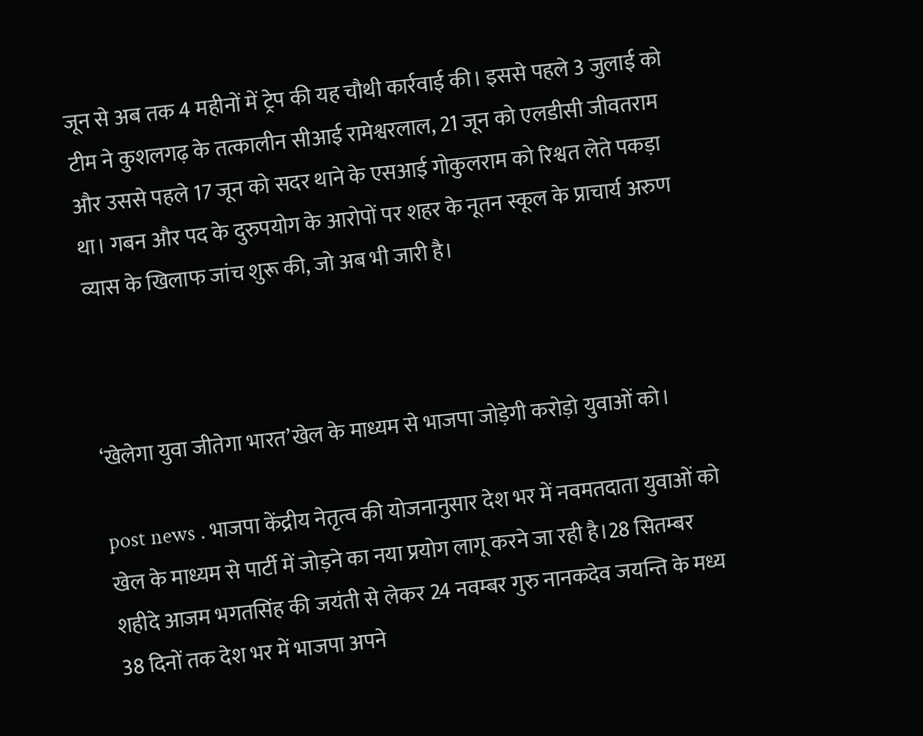जून से अब तक 4 महीनों में ट्रेप की यह चौथी कार्रवाई की। इससे पहले 3 जुलाई को टीम ने कुशलगढ़ के तत्कालीन सीआई रामेश्वरलाल, 21 जून को एलडीसी जीवतराम और उससे पहले 17 जून को सदर थाने के एसआई गोकुलराम को रिश्वत लेते पकड़ा था। गबन और पद के दुरुपयोग के आरोपों पर शहर के नूतन स्कूल के प्राचार्य अरुण व्यास के खिलाफ जांच शुरू की, जो अब भी जारी है।



‘खेलेगा युवा जीतेगा भारत’खेल के माध्यम से भाजपा जोड़ेगी करोड़ो युवाओं को।

post news . भाजपा केंद्रीय नेतृत्व की योजनानुसार देश भर में नवमतदाता युवाओं को खेल के माध्यम से पार्टी में जोड़ने का नया प्रयोग लागू करने जा रही है।28 सितम्बर शहीदे आजम भगतसिंह की जयंती से लेकर 24 नवम्बर गुरु नानकदेव जयन्ति के मध्य 38 दिनों तक देश भर में भाजपा अपने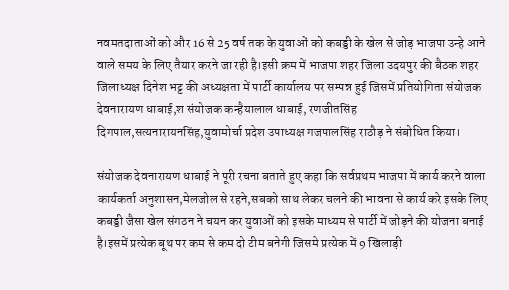नवमतदाताओं को और 16 से 25 वर्ष तक के युवाओं को कबड्डी के खेल से जोड़ भाजपा उन्हे आने वाले समय के लिए तैयार करने जा रही है।इसी क्रम में भाजपा शहर जिला उदयपुर की बैठक शहर जिलाध्यक्ष दिनेश भट्ट की अध्यक्षता में पार्टी कार्यालय पर सम्पन्न हुई जिसमें प्रतियोगिता संयोजक देवनारायण धाबाई,श संयोजक कन्हैयालाल धाबाई, रणजीतसिंह दिगपाल,सत्यनारायनसिंह,युवामोर्चा प्रदेश उपाध्यक्ष गजपालसिंह राठौड़ ने संबोधित किया।

संयोजक देवनारायण धाबाई ने पूरी रचना बताते हुए कहा कि सर्वप्रथम भाजपा में कार्य करने वाला कार्यकर्ता अनुशासन,मेलजोल से रहने,सबको साथ लेकर चलने की भावना से कार्य करे इसके लिए कबड्डी जैसा खेल संगठन ने चयन कर युवाओं को इसके माध्यम से पार्टी में जोड़ने की योजना बनाई है।इसमें प्रत्येक बूथ पर कम से कम दो टीम बनेगी जिसमे प्रत्येक में 9 खिलाड़ी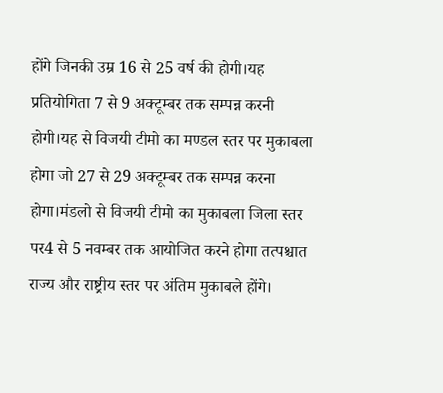होंगे जिनकी उम्र 16 से 25 वर्ष की होगी।यह प्रतियोगिता 7 से 9 अक्टूम्बर तक सम्पन्न करनी होगी।यह से विजयी टीमो का मण्डल स्तर पर मुकाबला होगा जो 27 से 29 अक्टूम्बर तक सम्पन्न करना होगा।मंडलो से विजयी टीमो का मुकाबला जिला स्तर पर4 से 5 नवम्बर तक आयोजित करने होगा तत्पश्चात राज्य और राष्ट्रीय स्तर पर अंतिम मुकाबले होंगे।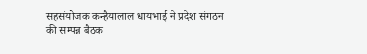सहसंयोजक कन्हैयालाल धायभाई ने प्रदेश संगठन की सम्पन्न बैठक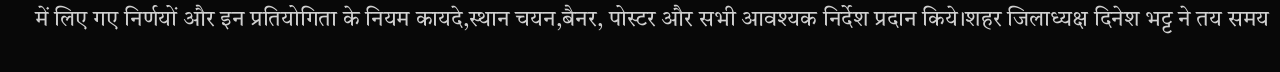में लिए गए निर्णयों और इन प्रतियोगिता के नियम कायदे,स्थान चयन,बैनर, पोस्टर और सभी आवश्यक निर्देश प्रदान किये।शहर जिलाध्यक्ष दिनेश भट्ट ने तय समय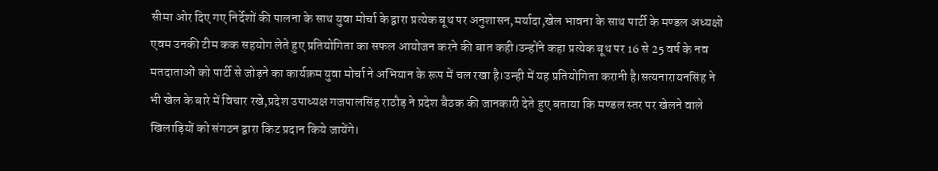सीमा ओर दिए गए निर्देशों की पालना के साथ युवा मोर्चा के द्वारा प्रत्येक बूथ पर अनुशासन,मर्यादा,खेल भावना के साथ पार्टी के मण्डल अध्यक्षो एवम उनकी टीम कक सहयोग लेते हुए प्रतियोगिता का सफल आयोजन करने की बात कही।उन्होंने कहा प्रत्येक बूथ पर 16 से 25 वर्ष के नव मतदाताओं को पार्टी से जोड़ने का कार्यक्रम युवा मोर्चा ने अभियान के रूप में चल रखा है।उन्ही में यह प्रतियोगिता करानी है।सत्यनारायनसिंह ने भी खेल के बारे में विचार रखे,प्रदेश उपाध्यक्ष गजपालसिंह राठौड़ ने प्रदेश बैठक की जानकारी देते हुए बताया कि मण्डल स्तर पर खेलने वाले खिलाड़ियों को संगठन द्वारा किट प्रदान किये जायेंगे।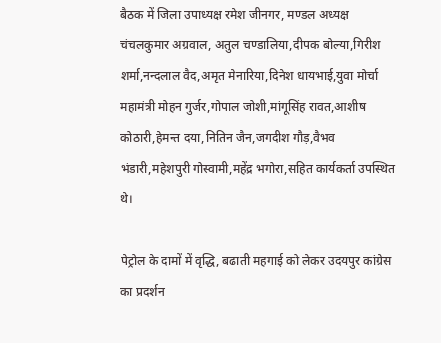बैठक में जिला उपाध्यक्ष रमेश जीनगर, मण्डल अध्यक्ष चंचलकुमार अग्रवाल, अतुल चण्डालिया,दीपक बोल्या,गिरीश शर्मा,नन्दलाल वैद,अमृत मेनारिया,दिनेश धायभाई,युवा मोर्चा महामंत्री मोहन गुर्जर,गोपाल जोशी,मांगूसिंह रावत,आशीष कोठारी,हेमन्त दया,नितिन जैन,जगदीश गौड़,वैभव भंडारी,महेशपुरी गोस्वामी,महेंद्र भगोरा,सहित कार्यकर्ता उपस्थित थे।

पेट्रोल के दामों में वृद्धि, बढाती महगाई को लेकर उदयपुर कांग्रेस का प्रदर्शन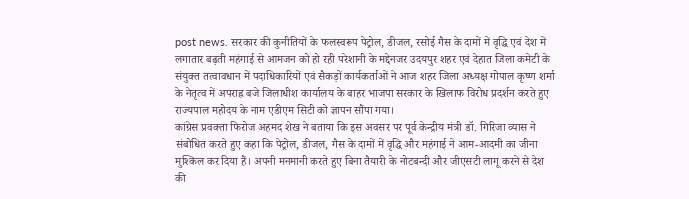post news. सरकार की कुनीतियों के फलस्वरूप पेट्रोल, डीजल, रसोई गैस के दामों में वृद्धि एवं देश में लगातार बढ़ती महंगाई से आमजन को हो रही परेशानी के मद्देनजर उदयपुर शहर एवं देहात जिला कमेटी के संयुक्त तत्वावधान में पदाधिकारियों एवं सैकड़ों कार्यकर्ताओं ने आज शहर जिला अध्यक्ष गोपाल कृष्ण शर्मा के नेतृत्व में अपराह्न बजे जिलाधीश कार्यालय के बाहर भाजपा सरकार के खिलाफ विरोध प्रदर्शन करते हुए राज्यपाल महोदय के नाम एडीएम सिटी को ज्ञापन सौंपा गया।
कांग्रेस प्रवक्ता फिरोज अहमद शेख ने बताया कि इस अवसर पर पूर्व केन्द्रीय मंत्री डॉ. गिरिजा व्यास ने संबोधित करते हुए कहा कि पेट्रोल, डीजल, गैस के दामों में वृद्धि और महंगाई ने आम-आदमी का जीना मुश्किल कर दिया हैं। अपनी मनमानी करते हुए बिना तैयारी के नोटबन्दी और जीएसटी लागू करने से देश की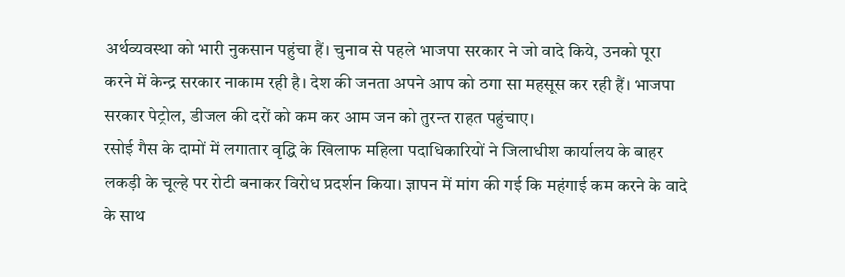अर्थव्यवस्था को भारी नुकसान पहुंचा हैं। चुनाव से पहले भाजपा सरकार ने जो वादे किये, उनको पूरा करने में केन्द्र सरकार नाकाम रही है। देश की जनता अपने आप को ठगा सा महसूस कर रही हैं। भाजपा सरकार पेट्रोल, डीजल की दरों को कम कर आम जन को तुरन्त राहत पहुंचाए।
रसोई गैस के दामों में लगातार वृद्धि के खिलाफ महिला पदाधिकारियों ने जिलाधीश कार्यालय के बाहर लकड़ी के चूल्हे पर रोटी बनाकर विरोध प्रदर्शन किया। ज्ञापन में मांग की गई कि महंगाई कम करने के वादे के साथ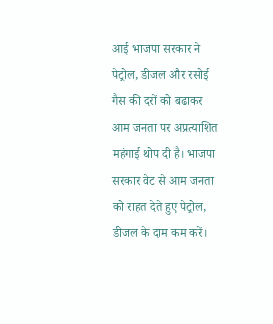आई भाजपा सरकार ने पेट्रोल, डीजल और रसोई गैस की दरों को बढाकर आम जनता पर अप्रत्याशित महंगाई थोप दी है। भाजपा सरकार वेट से आम जनता को राहत देते हुए पेट्रोल, डीजल के दाम कम करें।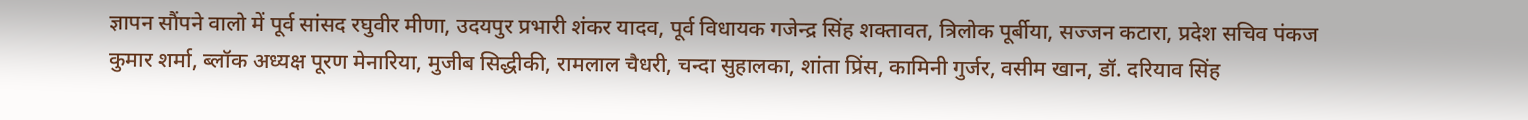ज्ञापन सौंपने वालो में पूर्व सांसद रघुवीर मीणा, उदयपुर प्रभारी शंकर यादव, पूर्व विधायक गजेन्द्र सिंह शक्तावत, त्रिलोक पूर्बीया, सज्जन कटारा, प्रदेश सचिव पंकज कुमार शर्मा, ब्लॉक अध्यक्ष पूरण मेनारिया, मुजीब सिद्धीकी, रामलाल चैधरी, चन्दा सुहालका, शांता प्रिंस, कामिनी गुर्जर, वसीम खान, डॉ. दरियाव सिंह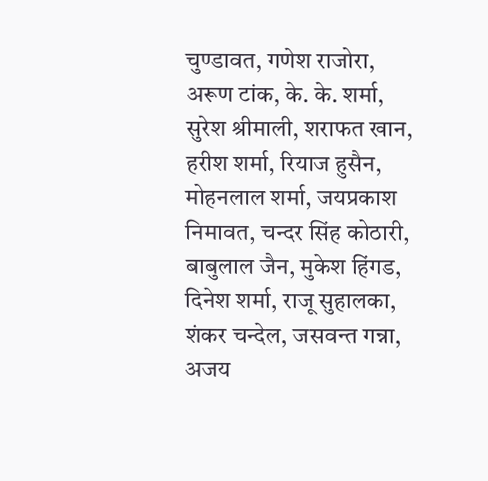चुण्डावत, गणेश राजोरा, अरूण टांक, के. के. शर्मा, सुरेश श्रीमाली, शराफत खान, हरीश शर्मा, रियाज हुसैन, मोहनलाल शर्मा, जयप्रकाश निमावत, चन्दर सिंह कोठारी, बाबुलाल जैन, मुकेश हिंगड, दिनेश शर्मा, राजू सुहालका, शंकर चन्देल, जसवन्त गन्ना, अजय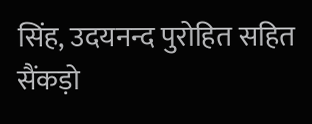सिंह, उदयनन्द पुरोहित सहित सैंकड़ो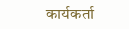कार्यकर्ता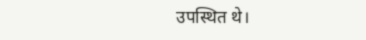उपस्थित थे।